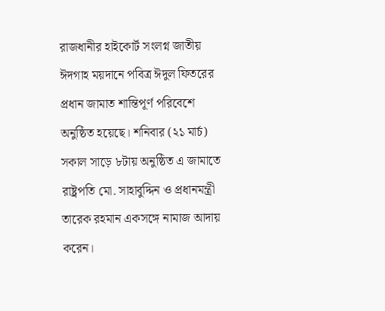রাজধানীর হাইকোর্ট সংলগ্ন জাতীয় ঈদগাহ ময়দানে পবিত্র ঈদুল ফিতরের প্রধান জামাত শান্তিপূর্ণ পরিবেশে অনুষ্ঠিত হয়েছে। শনিবার (২১ মার্চ) সকাল সাড়ে ৮টায় অনুষ্ঠিত এ জামাতে রাষ্ট্রপতি মো. সাহাবুদ্দিন ও প্রধানমন্ত্রী তারেক রহমান একসঙ্গে নামাজ আদায় করেন।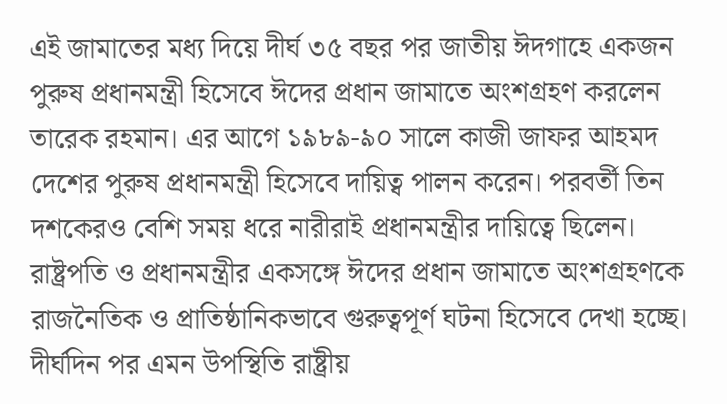এই জামাতের মধ্য দিয়ে দীর্ঘ ৩৫ বছর পর জাতীয় ঈদগাহে একজন পুরুষ প্রধানমন্ত্রী হিসেবে ঈদের প্রধান জামাতে অংশগ্রহণ করলেন তারেক রহমান। এর আগে ১৯৮৯-৯০ সালে কাজী জাফর আহমদ দেশের পুরুষ প্রধানমন্ত্রী হিসেবে দায়িত্ব পালন করেন। পরবর্তী তিন দশকেরও বেশি সময় ধরে নারীরাই প্রধানমন্ত্রীর দায়িত্বে ছিলেন।
রাষ্ট্রপতি ও প্রধানমন্ত্রীর একসঙ্গে ঈদের প্রধান জামাতে অংশগ্রহণকে রাজনৈতিক ও প্রাতিষ্ঠানিকভাবে গুরুত্বপূর্ণ ঘটনা হিসেবে দেখা হচ্ছে। দীর্ঘদিন পর এমন উপস্থিতি রাষ্ট্রীয়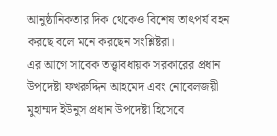আনুষ্ঠানিকতার দিক থেকেও বিশেষ তাৎপর্য বহন করছে বলে মনে করছেন সংশ্লিষ্টরা।
এর আগে সাবেক তত্ত্বাবধায়ক সরকারের প্রধান উপদেষ্টা ফখরুদ্দিন আহমেদ এবং নোবেলজয়ী মুহাম্মদ ইউনুস প্রধান উপদেষ্টা হিসেবে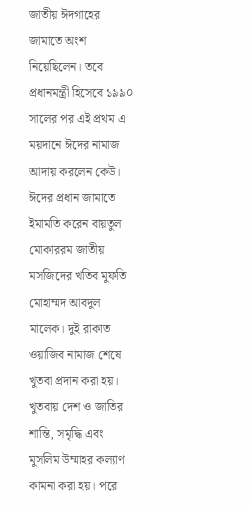জাতীয় ঈদগাহের জামাতে অংশ নিয়েছিলেন। তবে প্রধানমন্ত্রী হিসেবে ১৯৯০ সালের পর এই প্রথম এ ময়দানে ঈদের নামাজ আদায় করলেন কেউ।
ঈদের প্রধান জামাতে ইমামতি করেন বায়তুল মোকাররম জাতীয় মসজিদের খতিব মুফতি মোহাম্মদ আবদুল মালেক। দুই রাকাত ওয়াজিব নামাজ শেষে খুতবা প্রদান করা হয়। খুতবায় দেশ ও জাতির শান্তি, সমৃদ্ধি এবং মুসলিম উম্মাহর কল্যাণ কামনা করা হয়। পরে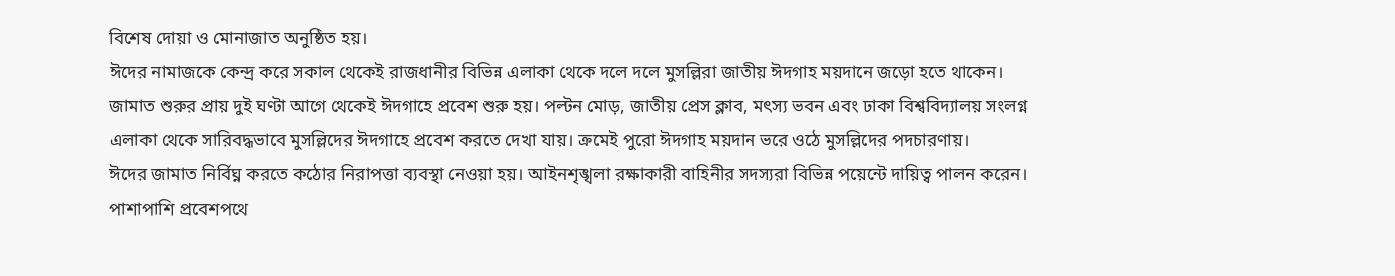বিশেষ দোয়া ও মোনাজাত অনুষ্ঠিত হয়।
ঈদের নামাজকে কেন্দ্র করে সকাল থেকেই রাজধানীর বিভিন্ন এলাকা থেকে দলে দলে মুসল্লিরা জাতীয় ঈদগাহ ময়দানে জড়ো হতে থাকেন। জামাত শুরুর প্রায় দুই ঘণ্টা আগে থেকেই ঈদগাহে প্রবেশ শুরু হয়। পল্টন মোড়, জাতীয় প্রেস ক্লাব, মৎস্য ভবন এবং ঢাকা বিশ্ববিদ্যালয় সংলগ্ন এলাকা থেকে সারিবদ্ধভাবে মুসল্লিদের ঈদগাহে প্রবেশ করতে দেখা যায়। ক্রমেই পুরো ঈদগাহ ময়দান ভরে ওঠে মুসল্লিদের পদচারণায়।
ঈদের জামাত নির্বিঘ্ন করতে কঠোর নিরাপত্তা ব্যবস্থা নেওয়া হয়। আইনশৃঙ্খলা রক্ষাকারী বাহিনীর সদস্যরা বিভিন্ন পয়েন্টে দায়িত্ব পালন করেন। পাশাপাশি প্রবেশপথে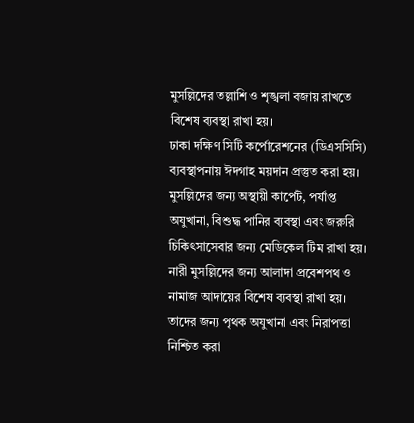মুসল্লিদের তল্লাশি ও শৃঙ্খলা বজায় রাখতে বিশেষ ব্যবস্থা রাখা হয়।
ঢাকা দক্ষিণ সিটি কর্পোরেশনের (ডিএসসিসি) ব্যবস্থাপনায় ঈদগাহ ময়দান প্রস্তুত করা হয়। মুসল্লিদের জন্য অস্থায়ী কার্পেট, পর্যাপ্ত অযুখানা, বিশুদ্ধ পানির ব্যবস্থা এবং জরুরি চিকিৎসাসেবার জন্য মেডিকেল টিম রাখা হয়।
নারী মুসল্লিদের জন্য আলাদা প্রবেশপথ ও নামাজ আদায়ের বিশেষ ব্যবস্থা রাখা হয়। তাদের জন্য পৃথক অযুখানা এবং নিরাপত্তা নিশ্চিত করা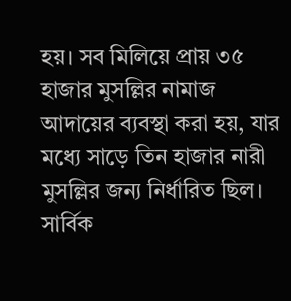হয়। সব মিলিয়ে প্রায় ৩৫ হাজার মুসল্লির নামাজ আদায়ের ব্যবস্থা করা হয়, যার মধ্যে সাড়ে তিন হাজার নারী মুসল্লির জন্য নির্ধারিত ছিল।
সার্বিক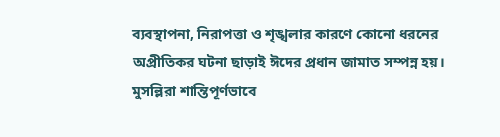ব্যবস্থাপনা, নিরাপত্তা ও শৃঙ্খলার কারণে কোনো ধরনের অপ্রীতিকর ঘটনা ছাড়াই ঈদের প্রধান জামাত সম্পন্ন হয়। মুসল্লিরা শান্তিপূর্ণভাবে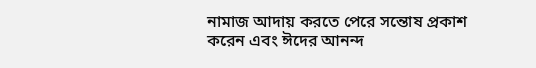নামাজ আদায় করতে পেরে সন্তোষ প্রকাশ করেন এবং ঈদের আনন্দ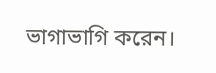ভাগাভাগি করেন।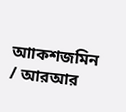আাকশজমিন / আরআর